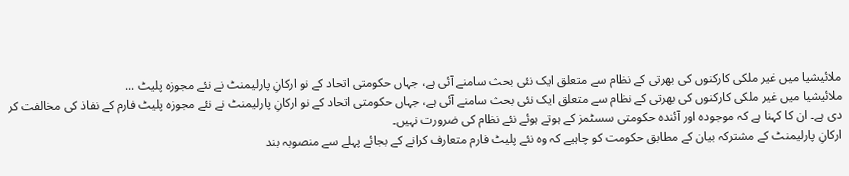ملائیشیا میں غیر ملکی کارکنوں کی بھرتی کے نظام سے متعلق ایک نئی بحث سامنے آئی ہے، جہاں حکومتی اتحاد کے نو ارکانِ پارلیمنٹ نے نئے مجوزہ پلیٹ ...
ملائیشیا میں غیر ملکی کارکنوں کی بھرتی کے نظام سے متعلق ایک نئی بحث سامنے آئی ہے، جہاں حکومتی اتحاد کے نو ارکانِ پارلیمنٹ نے نئے مجوزہ پلیٹ فارم کے نفاذ کی مخالفت کر دی ہے۔ ان کا کہنا ہے کہ موجودہ اور آئندہ حکومتی سسٹمز کے ہوتے ہوئے نئے نظام کی ضرورت نہیں۔
ارکانِ پارلیمنٹ کے مشترکہ بیان کے مطابق حکومت کو چاہیے کہ وہ نئے پلیٹ فارم متعارف کرانے کے بجائے پہلے سے منصوبہ بند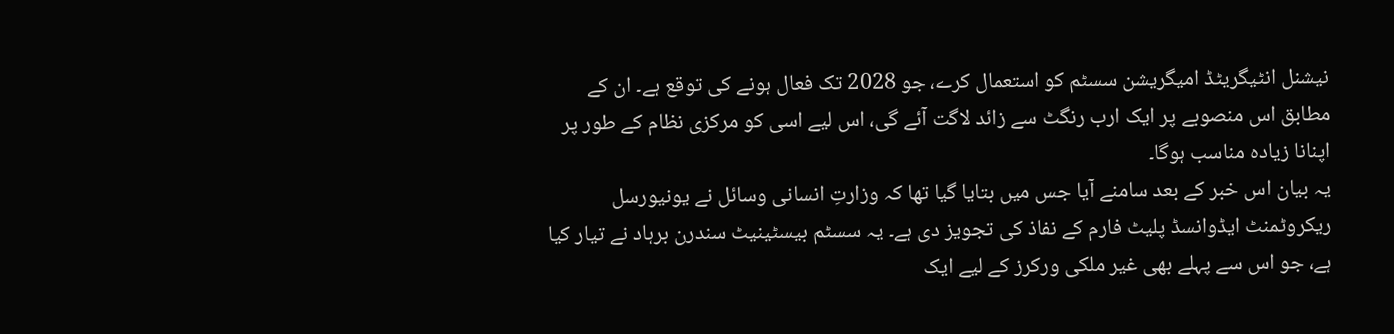نیشنل انٹیگریٹڈ امیگریشن سسٹم کو استعمال کرے، جو 2028 تک فعال ہونے کی توقع ہے۔ ان کے مطابق اس منصوبے پر ایک ارب رنگٹ سے زائد لاگت آئے گی، اس لیے اسی کو مرکزی نظام کے طور پر اپنانا زیادہ مناسب ہوگا۔
یہ بیان اس خبر کے بعد سامنے آیا جس میں بتایا گیا تھا کہ وزارتِ انسانی وسائل نے یونیورسل ریکروٹمنٹ ایڈوانسڈ پلیٹ فارم کے نفاذ کی تجویز دی ہے۔ یہ سسٹم بیسٹینیٹ سندرن برہاد نے تیار کیا ہے، جو اس سے پہلے بھی غیر ملکی ورکرز کے لیے ایک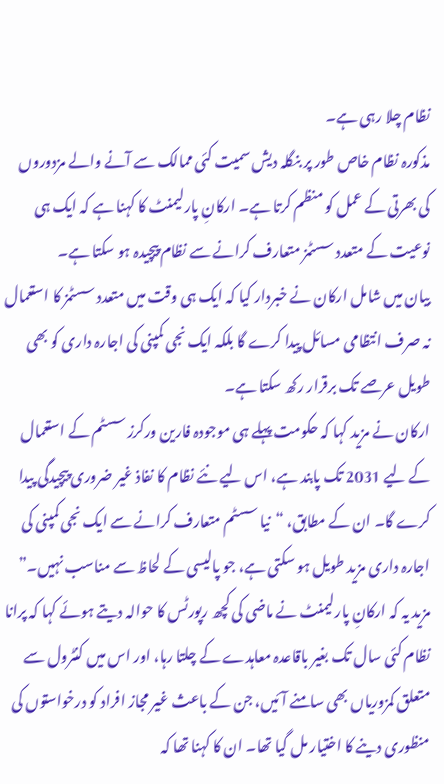نظام چلا رہی ہے۔
مذکورہ نظام خاص طور پر بنگلہ دیش سمیت کئی ممالک سے آنے والے مزدوروں کی بھرتی کے عمل کو منظم کرتا ہے۔ ارکانِ پارلیمنٹ کا کہنا ہے کہ ایک ہی نوعیت کے متعدد سسٹمز متعارف کرانے سے نظام پیچیدہ ہو سکتا ہے۔
بیان میں شامل ارکان نے خبردار کیا کہ ایک ہی وقت میں متعدد سسٹمز کا استعمال نہ صرف انتظامی مسائل پیدا کرے گا بلکہ ایک نجی کمپنی کی اجارہ داری کو بھی طویل عرصے تک برقرار رکھ سکتا ہے۔
ارکان نے مزید کہا کہ حکومت پہلے ہی موجودہ فارین ورکرز سسٹم کے استعمال کے لیے 2031 تک پابند ہے، اس لیے نئے نظام کا نفاذ غیر ضروری پیچیدگی پیدا کرے گا۔ ان کے مطابق، “نیا سسٹم متعارف کرانے سے ایک نجی کمپنی کی اجارہ داری مزید طویل ہو سکتی ہے، جو پالیسی کے لحاظ سے مناسب نہیں۔”
مزید یہ کہ ارکانِ پارلیمنٹ نے ماضی کی کچھ رپورٹس کا حوالہ دیتے ہوئے کہا کہ پرانا نظام کئی سال تک بغیر باقاعدہ معاہدے کے چلتا رہا، اور اس میں کنٹرول سے متعلق کمزوریاں بھی سامنے آئیں، جن کے باعث غیر مجاز افراد کو درخواستوں کی منظوری دینے کا اختیار مل گیا تھا۔ ان کا کہنا تھا کہ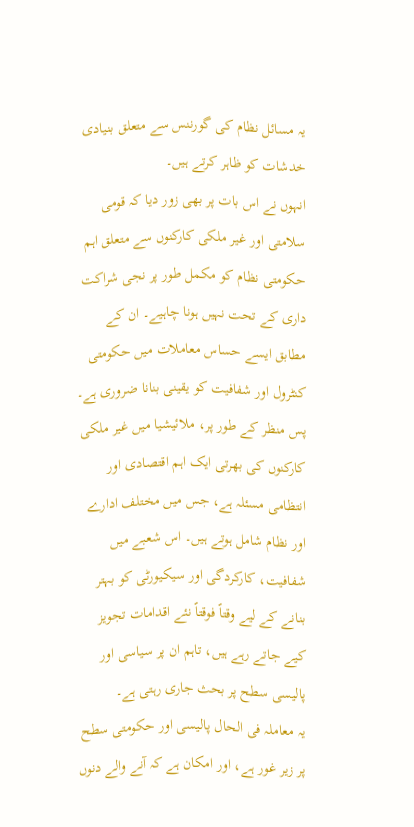یہ مسائل نظام کی گورننس سے متعلق بنیادی خدشات کو ظاہر کرتے ہیں۔
انہوں نے اس بات پر بھی زور دیا کہ قومی سلامتی اور غیر ملکی کارکنوں سے متعلق اہم حکومتی نظام کو مکمل طور پر نجی شراکت داری کے تحت نہیں ہونا چاہیے۔ ان کے مطابق ایسے حساس معاملات میں حکومتی کنٹرول اور شفافیت کو یقینی بنانا ضروری ہے۔
پس منظر کے طور پر، ملائیشیا میں غیر ملکی کارکنوں کی بھرتی ایک اہم اقتصادی اور انتظامی مسئلہ ہے، جس میں مختلف ادارے اور نظام شامل ہوتے ہیں۔ اس شعبے میں شفافیت، کارکردگی اور سیکیورٹی کو بہتر بنانے کے لیے وقتاً فوقتاً نئے اقدامات تجویز کیے جاتے رہے ہیں، تاہم ان پر سیاسی اور پالیسی سطح پر بحث جاری رہتی ہے۔
یہ معاملہ فی الحال پالیسی اور حکومتی سطح پر زیر غور ہے، اور امکان ہے کہ آنے والے دنوں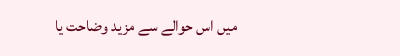میں اس حوالے سے مزید وضاحت یا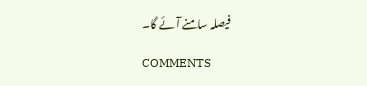فیصلہ سامنے آئے گا۔

COMMENTS